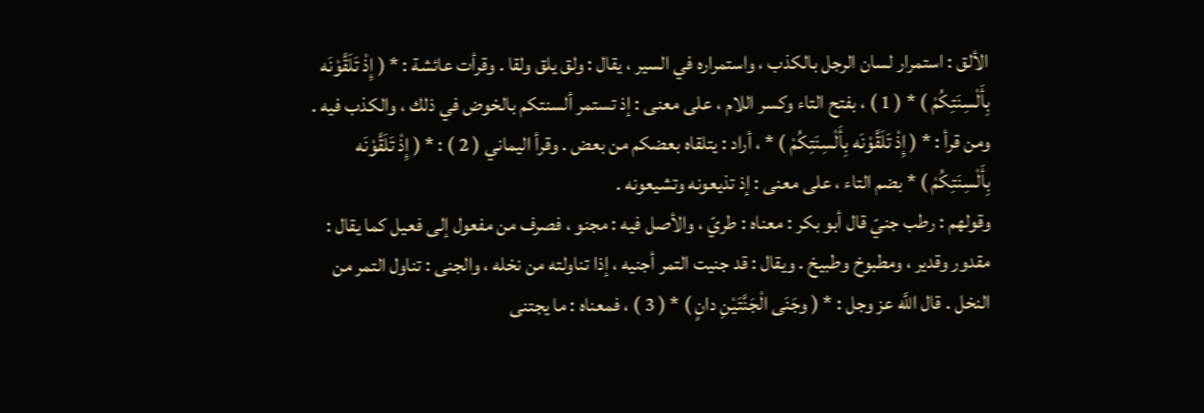الألق : استمرار لسان الرجل بالكذب ، واستمراره في السير ، يقال : ولق يلق ولقا . وقرأت عائشة : * ( إِذْ تَلَقَّوْنَه بِأَلْسِنَتِكُمْ ) * ( 1 ) ، بفتح التاء وكسر اللام ، على معنى : إذ تستمر ألسنتكم بالخوض في ذلك ، والكذب فيه . ومن قرأ : * ( إِذْ تَلَقَّوْنَه بِأَلْسِنَتِكُمْ ) * ، أراد : يتلقاه بعضكم من بعض . وقرأ اليماني ( 2 ) : * ( إِذْ تَلَقَّوْنَه بِأَلْسِنَتِكُمْ ) * بضم التاء ، على معنى : إذ تذيعونه وتشيعونه .
وقولهم : رطب جنيّ قال أبو بكر : معناه : طريّ ، والأصل فيه : مجنو ، فصرف من مفعول إلى فعيل كما يقال : مقدور وقدير ، ومطبوخ وطبيخ . ويقال : قد جنيت التمر أجنيه ، إذا تناولته من نخله ، والجنى : تناول التمر من النخل . قال اللَّه عز وجل : * ( وجَنَى الْجَنَّتَيْنِ دانٍ ) * ( 3 ) ، فمعناه : ما يجتنى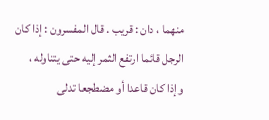منهما ، دان : قريب . قال المفسرون : إذا كان الرجل قائما ارتفع الثمر إليه حتى يتناوله ، وإذا كان قاعدا أو مضطجعا تدلى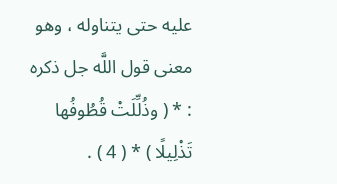عليه حتى يتناوله ، وهو معنى قول اللَّه جل ذكره : * ( وذُلِّلَتْ قُطُوفُها تَذْلِيلًا ) * ( 4 ) .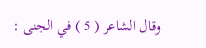وقال الشاعر ( 5 ) في الجنى :